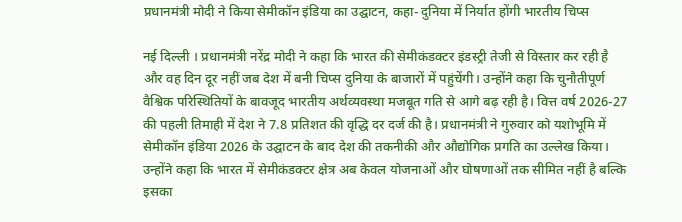प्रधानमंत्री मोदी ने किया सेमीकॉन इंडिया का उद्घाटन, कहा- दुनिया में निर्यात होंगी भारतीय चिप्स

नई दिल्ली । प्रधानमंत्री नरेंद्र मोदी ने कहा कि भारत की सेमीकंडक्टर इंडस्ट्री तेजी से विस्तार कर रही है और वह दिन दूर नहीं जब देश में बनी चिप्स दुनिया के बाजारों में पहुंचेंगी। उन्होंने कहा कि चुनौतीपूर्ण वैश्विक परिस्थितियों के बावजूद भारतीय अर्थव्यवस्था मजबूत गति से आगे बढ़ रही है। वित्त वर्ष 2026-27 की पहली तिमाही में देश ने 7.8 प्रतिशत की वृद्धि दर दर्ज की है। प्रधानमंत्री ने गुरुवार को यशोभूमि में सेमीकॉन इंडिया 2026 के उद्घाटन के बाद देश की तकनीकी और औद्योगिक प्रगति का उल्लेख किया। उन्होंने कहा कि भारत में सेमीकंडक्टर क्षेत्र अब केवल योजनाओं और घोषणाओं तक सीमित नहीं है बल्कि इसका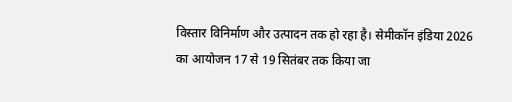विस्तार विनिर्माण और उत्पादन तक हो रहा है। सेमीकॉन इंडिया 2026 का आयोजन 17 से 19 सितंबर तक किया जा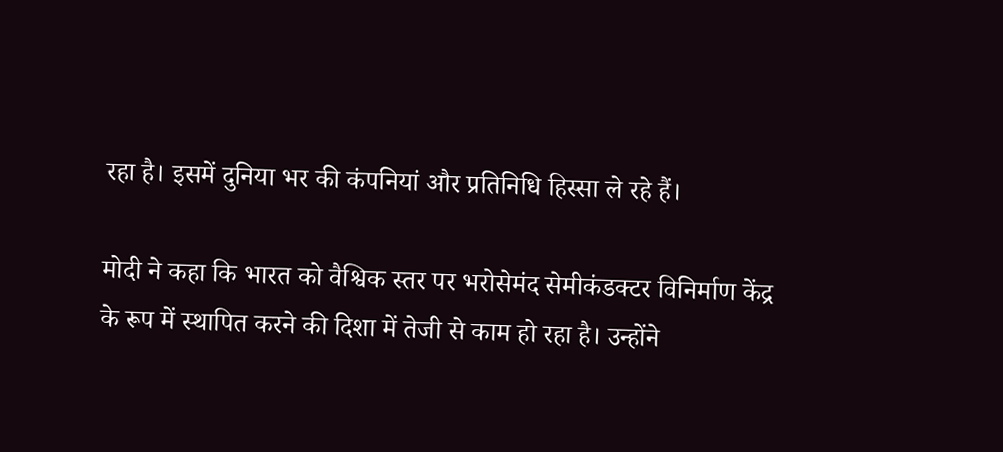रहा है। इसमें दुनिया भर की कंपनियां और प्रतिनिधि हिस्सा ले रहे हैं।

मोदी ने कहा कि भारत को वैश्विक स्तर पर भरोसेमंद सेमीकंडक्टर विनिर्माण केंद्र के रूप में स्थापित करने की दिशा में तेजी से काम हो रहा है। उन्होंने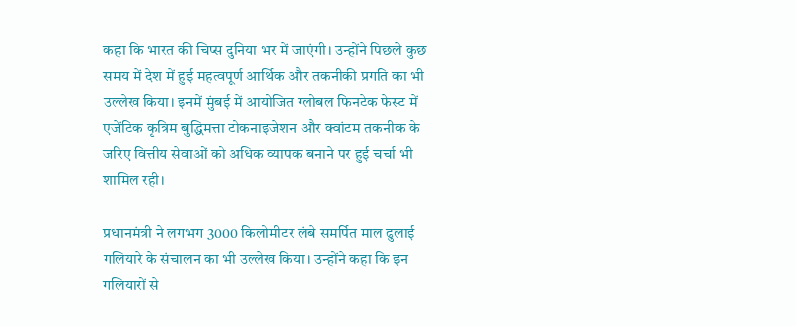कहा कि भारत की चिप्स दुनिया भर में जाएंगी। उन्होंने पिछले कुछ समय में देश में हुई महत्वपूर्ण आर्थिक और तकनीकी प्रगति का भी उल्लेख किया। इनमें मुंबई में आयोजित ग्लोबल फिनटेक फेस्ट में एजेंटिक कृत्रिम बुद्धिमत्ता टोकनाइजेशन और क्वांटम तकनीक के जरिए वित्तीय सेवाओं को अधिक व्यापक बनाने पर हुई चर्चा भी शामिल रही।

प्रधानमंत्री ने लगभग 3000 किलोमीटर लंबे समर्पित माल ढुलाई गलियारे के संचालन का भी उल्लेख किया। उन्होंने कहा कि इन गलियारों से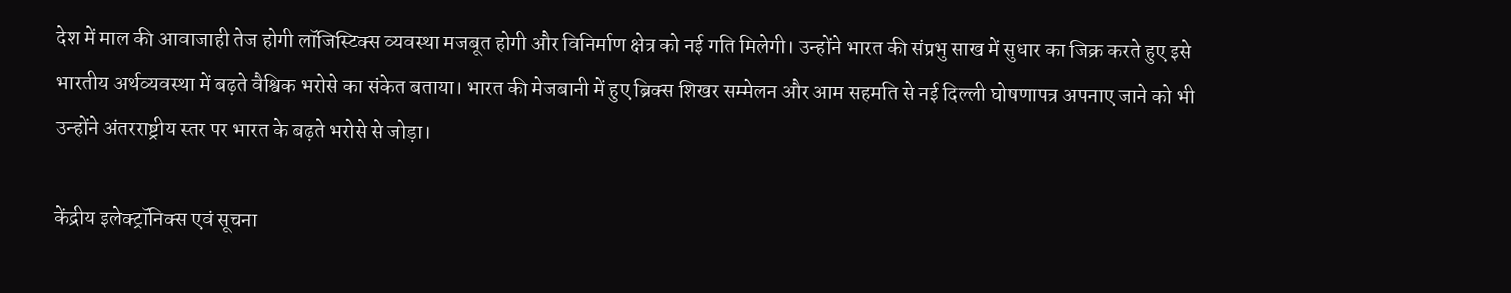देश में माल की आवाजाही तेज होगी लॉजिस्टिक्स व्यवस्था मजबूत होगी और विनिर्माण क्षेत्र को नई गति मिलेगी। उन्होंने भारत की संप्रभु साख में सुधार का जिक्र करते हुए इसे भारतीय अर्थव्यवस्था में बढ़ते वैश्विक भरोसे का संकेत बताया। भारत की मेजबानी में हुए ब्रिक्स शिखर सम्मेलन और आम सहमति से नई दिल्ली घोषणापत्र अपनाए जाने को भी उन्होंने अंतरराष्ट्रीय स्तर पर भारत के बढ़ते भरोसे से जोड़ा।

केंद्रीय इलेक्ट्रॉनिक्स एवं सूचना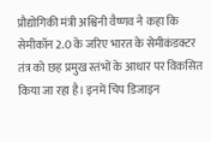प्रौद्योगिकी मंत्री अश्विनी वैष्णव ने कहा कि सेमीकॉन 2.0 के जरिए भारत के सेमीकंडक्टर तंत्र को छह प्रमुख स्तंभों के आधार पर विकसित किया जा रहा है। इनमें चिप डिजाइन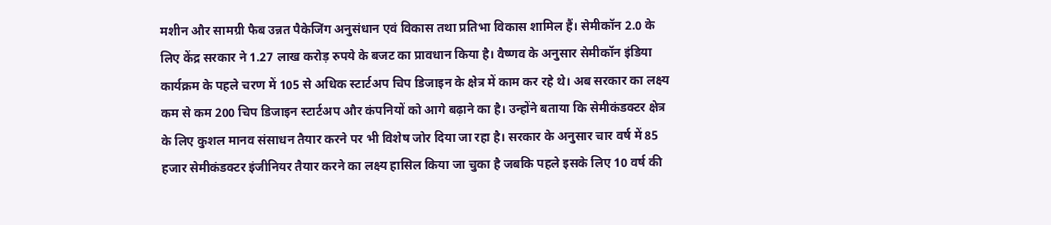मशीन और सामग्री फैब उन्नत पैकेजिंग अनुसंधान एवं विकास तथा प्रतिभा विकास शामिल हैं। सेमीकॉन 2.0 के लिए केंद्र सरकार ने 1.27 लाख करोड़ रुपये के बजट का प्रावधान किया है। वैष्णव के अनुसार सेमीकॉन इंडिया कार्यक्रम के पहले चरण में 105 से अधिक स्टार्टअप चिप डिजाइन के क्षेत्र में काम कर रहे थे। अब सरकार का लक्ष्य कम से कम 200 चिप डिजाइन स्टार्टअप और कंपनियों को आगे बढ़ाने का है। उन्होंने बताया कि सेमीकंडक्टर क्षेत्र के लिए कुशल मानव संसाधन तैयार करने पर भी विशेष जोर दिया जा रहा है। सरकार के अनुसार चार वर्ष में 85 हजार सेमीकंडक्टर इंजीनियर तैयार करने का लक्ष्य हासिल किया जा चुका है जबकि पहले इसके लिए 10 वर्ष की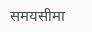समयसीमा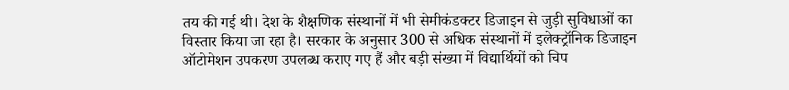तय की गई थी। देश के शैक्षणिक संस्थानों में भी सेमीकंडक्टर डिजाइन से जुड़ी सुविधाओं का विस्तार किया जा रहा है। सरकार के अनुसार 300 से अधिक संस्थानों में इलेक्ट्रॉनिक डिजाइन ऑटोमेशन उपकरण उपलब्ध कराए गए हैं और बड़ी संख्या में विद्यार्थियों को चिप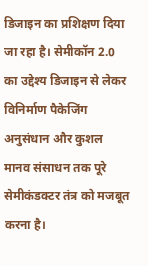डिजाइन का प्रशिक्षण दिया जा रहा है। सेमीकॉन 2.0 का उद्देश्य डिजाइन से लेकर विनिर्माण पैकेजिंग अनुसंधान और कुशल मानव संसाधन तक पूरे सेमीकंडक्टर तंत्र को मजबूत करना है।